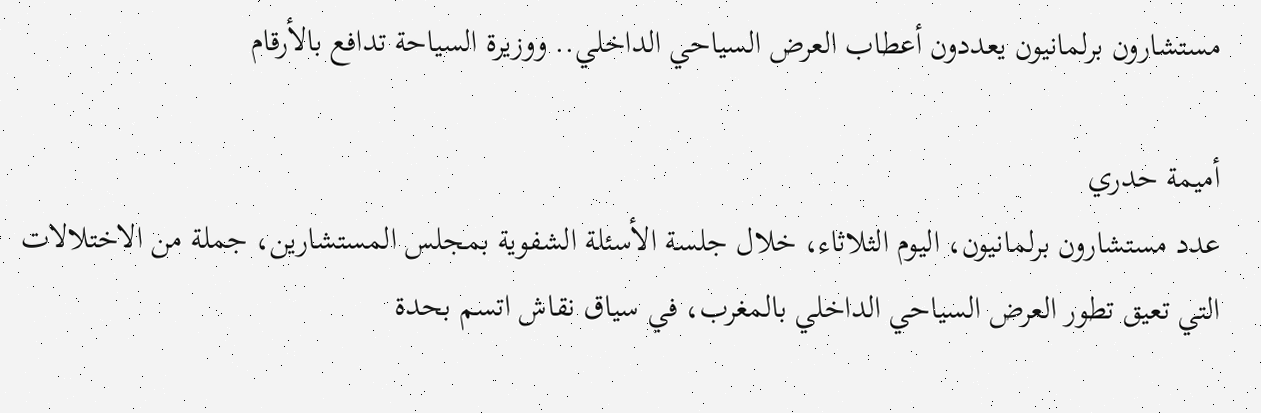مستشارون برلمانيون يعددون أعطاب العرض السياحي الداخلي.. ووزيرة السياحة تدافع بالأرقام

أميمة حدري
عدد مستشارون برلمانيون، اليوم الثلاثاء، خلال جلسة الأسئلة الشفوية بمجلس المستشارين، جملة من الاختلالات التي تعيق تطور العرض السياحي الداخلي بالمغرب، في سياق نقاش اتسم بحدة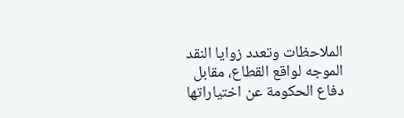الملاحظات وتعدد زوايا النقد الموجه لواقع القطاع، مقابل دفاع الحكومة عن اختياراتها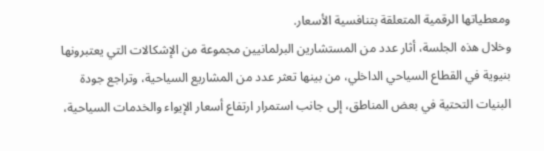ومعطياتها الرقمية المتعلقة بتنافسية الأسعار.
وخلال هذه الجلسة، أثار عدد من المستشارين البرلمانيين مجموعة من الإشكالات التي يعتبرونها بنيوية في القطاع السياحي الداخلي، من بينها تعثر عدد من المشاريع السياحية، وتراجع جودة البنيات التحتية في بعض المناطق، إلى جانب استمرار ارتفاع أسعار الإيواء والخدمات السياحية،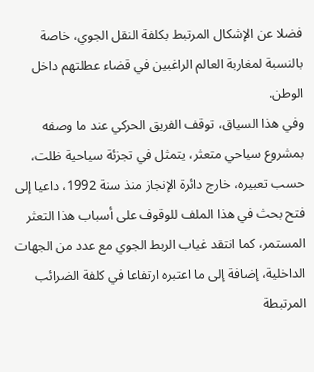فضلا عن الإشكال المرتبط بكلفة النقل الجوي، خاصة بالنسبة لمغاربة العالم الراغبين في قضاء عطلتهم داخل الوطن.
وفي هذا السياق، توقف الفريق الحركي عند ما وصفه بمشروع سياحي متعثر، يتمثل في تجزئة سياحية ظلت، حسب تعبيره، خارج دائرة الإنجاز منذ سنة 1992، داعيا إلى فتح بحث في هذا الملف للوقوف على أسباب هذا التعثر المستمر، كما انتقد غياب الربط الجوي مع عدد من الجهات الداخلية، إضافة إلى ما اعتبره ارتفاعا في كلفة الضرائب المرتبطة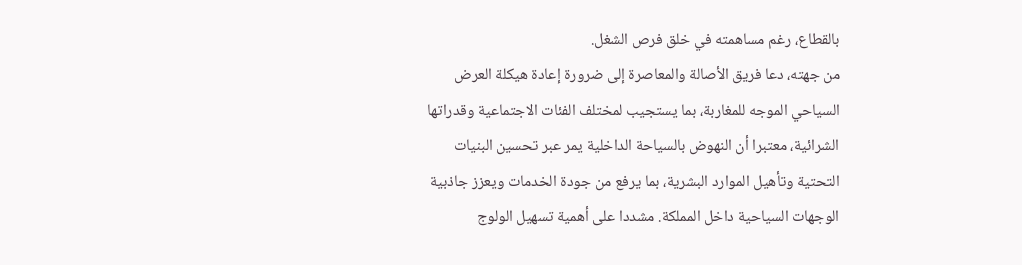بالقطاع، رغم مساهمته في خلق فرص الشغل.
من جهته، دعا فريق الأصالة والمعاصرة إلى ضرورة إعادة هيكلة العرض السياحي الموجه للمغاربة، بما يستجيب لمختلف الفئات الاجتماعية وقدراتها الشرائية، معتبرا أن النهوض بالسياحة الداخلية يمر عبر تحسين البنيات التحتية وتأهيل الموارد البشرية، بما يرفع من جودة الخدمات ويعزز جاذبية الوجهات السياحية داخل المملكة. مشددا على أهمية تسهيل الولوج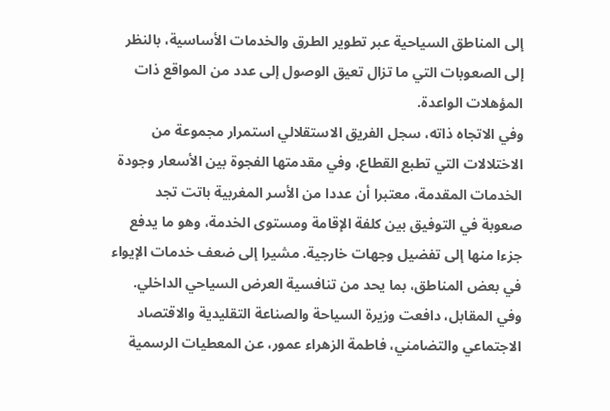إلى المناطق السياحية عبر تطوير الطرق والخدمات الأساسية، بالنظر إلى الصعوبات التي ما تزال تعيق الوصول إلى عدد من المواقع ذات المؤهلات الواعدة.
وفي الاتجاه ذاته، سجل الفريق الاستقلالي استمرار مجموعة من الاختلالات التي تطبع القطاع، وفي مقدمتها الفجوة بين الأسعار وجودة الخدمات المقدمة، معتبرا أن عددا من الأسر المغربية باتت تجد صعوبة في التوفيق بين كلفة الإقامة ومستوى الخدمة، وهو ما يدفع جزءا منها إلى تفضيل وجهات خارجية. مشيرا إلى ضعف خدمات الإيواء في بعض المناطق، بما يحد من تنافسية العرض السياحي الداخلي.
وفي المقابل، دافعت وزيرة السياحة والصناعة التقليدية والاقتصاد الاجتماعي والتضامني، فاطمة الزهراء عمور، عن المعطيات الرسمية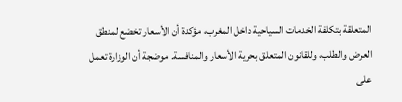المتعلقة بتكلفة الخدمات السياحية داخل المغرب، مؤكدة أن الأسعار تخضع لمنطق العرض والطلب، وللقانون المتعلق بحرية الأسعار والمنافسة. موضجة أن الوزارة تعمل على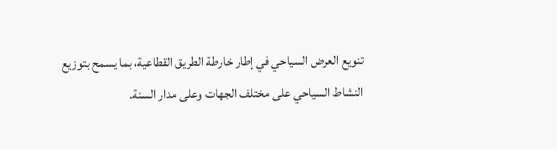تنويع العرض السياحي في إطار خارطة الطريق القطاعية، بما يسمح بتوزيع النشاط السياحي على مختلف الجهات وعلى مدار السنة.